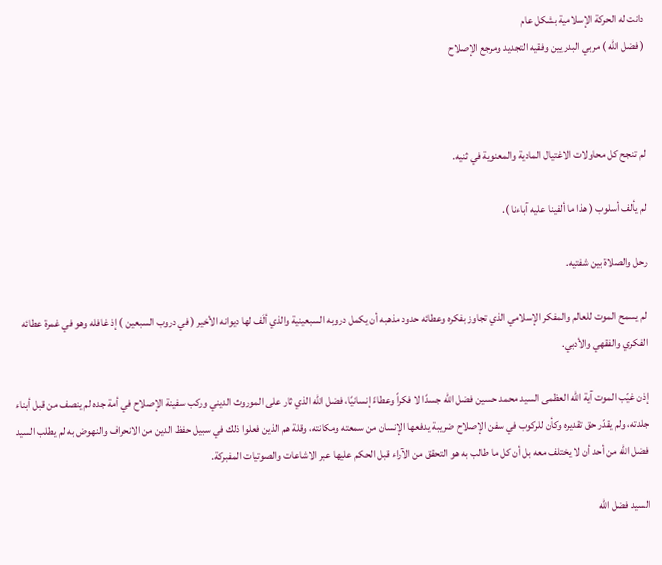دانت له الحركة الإسلامية بشكل عام
( فضل الله ) مربي البدريين وفقيه التجديد ومرجع الإصلاح



لم تنجح كل محاولات الاغتيال المادية والمعنوية في ثنيه.

لم يألف أسلوب ( هذا ما ألفينا عليه آباءنا ).

رحل والصلاة بين شفتيه.

لم يسمح الموت للعالم والمفكر الإسلامي الذي تجاوز بفكره وعطائه حدود مذهبه أن يكمل دروبه السبعينية والذي ألَف لها ديوانه الأخير ( في دروب السبعين ) إذ غافله وهو في غمرة عطائه الفكري والفقهي والأدبي.

إذن غيّب الموت آية الله العظمى السيد محمد حسين فضل الله جسدًا لا فكراً وعطاءً إنسانيًا، فضل الله الذي ثار على الموروث الديني وركب سفينة الإصلاح في أمة جده لم ينصف من قبل أبناء جلدته، ولم يقدّر حق تقديره وكأن للركوب في سفن الإصلاح ضريبة يدفعها الإنسان من سمعته ومكانته، وقلة هم الذين فعلوا ذلك في سبيل حفظ الدين من الانحراف والنهوض به لم يطلب السيد فضل الله من أحد أن لا يختلف معه بل أن كل ما طالب به هو التحقق من الآراء قبل الحكم عليها عبر الاشاعات والصوتيات المفبركة.

السيد فضل الله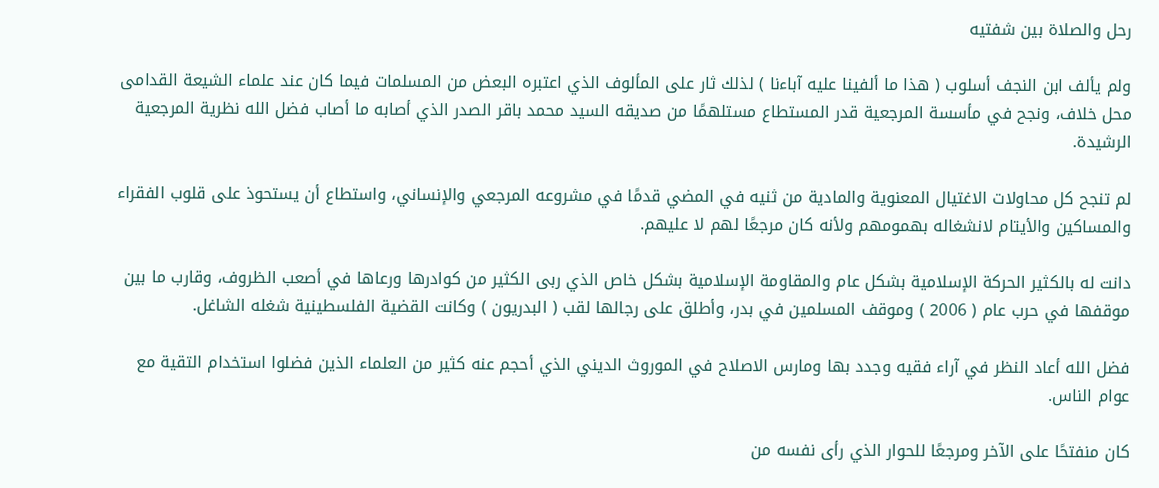رحل والصلاة بين شفتيه

ولم يألف ابن النجف أسلوب ( هذا ما ألفينا عليه آباءنا ) لذلك ثار على المألوف الذي اعتبره البعض من المسلمات فيما كان عند علماء الشيعة القدامى محل خلاف، ونجح في مأسسة المرجعية قدر المستطاع مستلهمًا من صديقه السيد محمد باقر الصدر الذي أصابه ما أصاب فضل الله نظرية المرجعية الرشيدة.

لم تنجح كل محاولات الاغتيال المعنوية والمادية من ثنيه في المضي قدمًا في مشروعه المرجعي والإنساني، واستطاع أن يستحوذ على قلوب الفقراء والمساكين والأيتام لانشغاله بهمومهم ولأنه كان مرجعًا لهم لا عليهم.

دانت له بالكثير الحركة الإسلامية بشكل عام والمقاومة الإسلامية بشكل خاص الذي ربى الكثير من كوادرها ورعاها في أصعب الظروف، وقارب ما بين موقفها في حرب عام ( 2006 ) وموقف المسلمين في بدر، وأطلق على رجالها لقب ( البدريون ) وكانت القضية الفلسطينية شغله الشاغل.

فضل الله أعاد النظر في آراء فقيه وجدد بها ومارس الاصلاح في الموروث الديني الذي أحجم عنه كثير من العلماء الذين فضلوا استخدام التقية مع عوام الناس.

كان منفتحًا على الآخر ومرجعًا للحوار الذي رأى نفسه من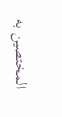المختصين به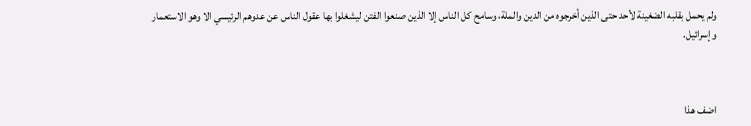ولم يحمل بقلبه الضغينة لأحد حتى الذين أخرجوه من الدين والملة، وسامح كل الناس إلا الذين صنعوا الفتن ليشغلوا بها عقول الناس عن عدوهم الرئيسي الا وهو الاستعمار وإسرائيل.



اضف هذا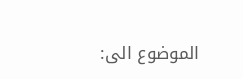الموضوع الى: